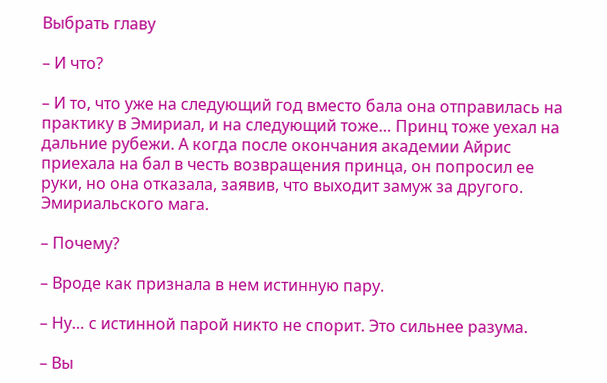Выбрать главу

– И что?

– И то, что уже на следующий год вместо бала она отправилась на практику в Эмириал, и на следующий тоже… Принц тоже уехал на дальние рубежи. А когда после окончания академии Айрис приехала на бал в честь возвращения принца, он попросил ее руки, но она отказала, заявив, что выходит замуж за другого. Эмириальского мага.

– Почему?

– Вроде как признала в нем истинную пару.

– Ну… с истинной парой никто не спорит. Это сильнее разума.

– Вы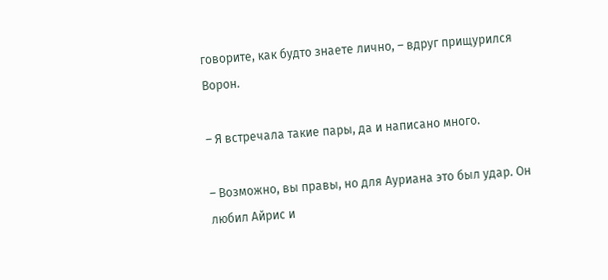говорите, как будто знаете лично, – вдруг прищурился Ворон.

– Я встречала такие пары, да и написано много.

– Возможно, вы правы, но для Ауриана это был удар. Он любил Айрис и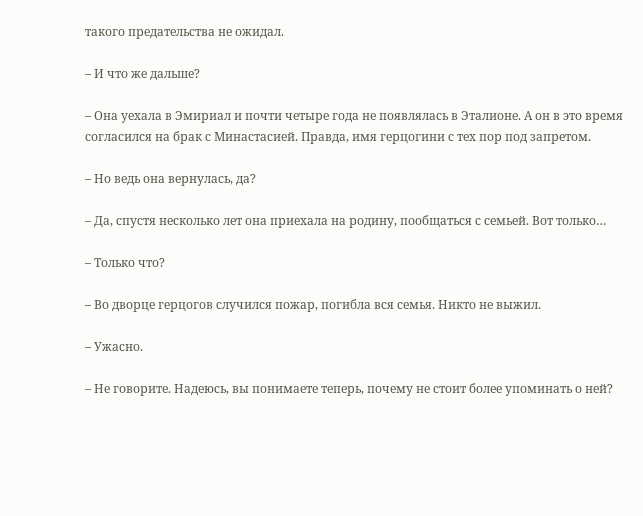такого предательства не ожидал.

– И что же дальше?

– Она уехала в Эмириал и почти четыре года не появлялась в Эталионе. А он в это время согласился на брак с Минастасией. Правда, имя герцогини с тех пор под запретом.

– Но ведь она вернулась, да?

– Да, спустя несколько лет она приехала на родину, пообщаться с семьей. Вот только…

– Только что?

– Во дворце герцогов случился пожар, погибла вся семья. Никто не выжил.

– Ужасно.

– Не говорите. Надеюсь, вы понимаете теперь, почему не стоит более упоминать о ней?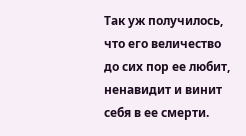Так уж получилось, что его величество до сих пор ее любит, ненавидит и винит себя в ее смерти.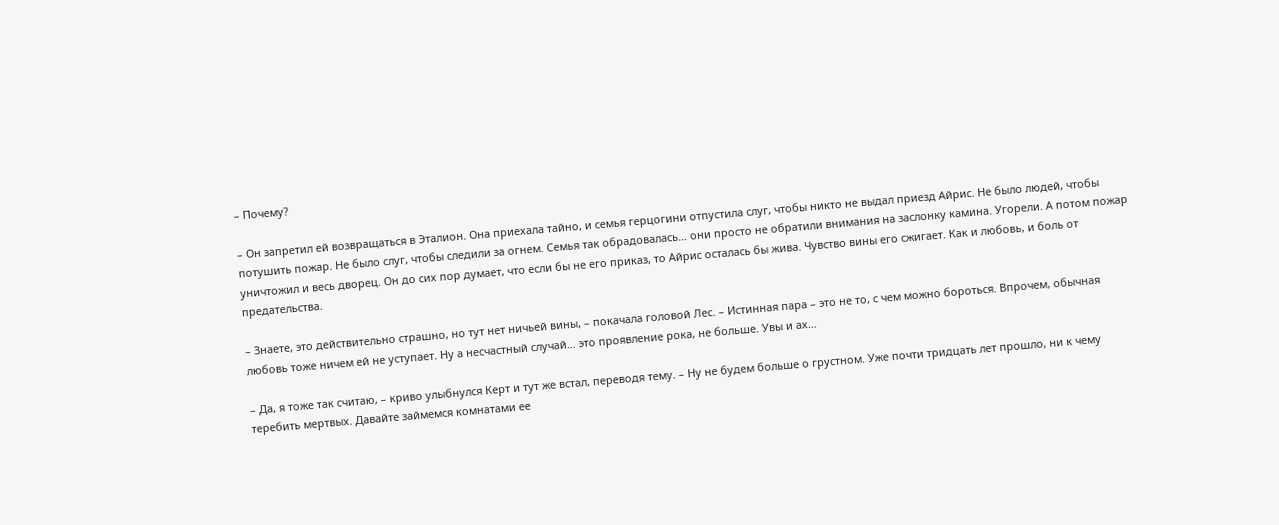– Почему?

– Он запретил ей возвращаться в Эталион. Она приехала тайно, и семья герцогини отпустила слуг, чтобы никто не выдал приезд Айрис. Не было людей, чтобы потушить пожар. Не было слуг, чтобы следили за огнем. Семья так обрадовалась… они просто не обратили внимания на заслонку камина. Угорели. А потом пожар уничтожил и весь дворец. Он до сих пор думает, что если бы не его приказ, то Айрис осталась бы жива. Чувство вины его сжигает. Как и любовь, и боль от предательства.

– Знаете, это действительно страшно, но тут нет ничьей вины, – покачала головой Лес. – Истинная пара – это не то, с чем можно бороться. Впрочем, обычная любовь тоже ничем ей не уступает. Ну а несчастный случай… это проявление рока, не больше. Увы и ах…

– Да, я тоже так считаю, – криво улыбнулся Керт и тут же встал, переводя тему. – Ну не будем больше о грустном. Уже почти тридцать лет прошло, ни к чему теребить мертвых. Давайте займемся комнатами ее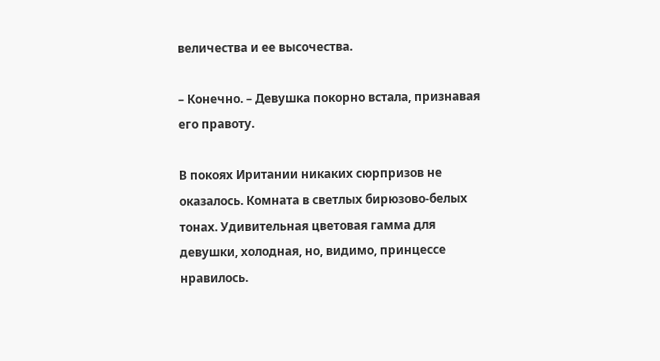величества и ее высочества.

– Конечно. – Девушка покорно встала, признавая его правоту.

В покоях Иритании никаких сюрпризов не оказалось. Комната в светлых бирюзово-белых тонах. Удивительная цветовая гамма для девушки, холодная, но, видимо, принцессе нравилось.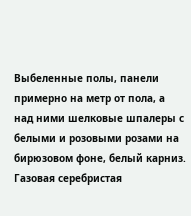Выбеленные полы, панели примерно на метр от пола, а над ними шелковые шпалеры с белыми и розовыми розами на бирюзовом фоне, белый карниз. Газовая серебристая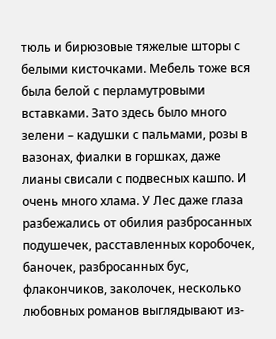тюль и бирюзовые тяжелые шторы с белыми кисточками. Мебель тоже вся была белой с перламутровыми вставками. Зато здесь было много зелени – кадушки с пальмами, розы в вазонах, фиалки в горшках, даже лианы свисали с подвесных кашпо. И очень много хлама. У Лес даже глаза разбежались от обилия разбросанных подушечек, расставленных коробочек, баночек, разбросанных бус, флакончиков, заколочек, несколько любовных романов выглядывают из-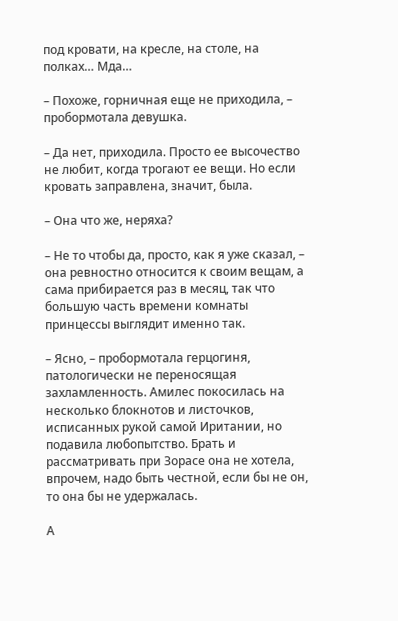под кровати, на кресле, на столе, на полках… Мда…

– Похоже, горничная еще не приходила, – пробормотала девушка.

– Да нет, приходила. Просто ее высочество не любит, когда трогают ее вещи. Но если кровать заправлена, значит, была.

– Она что же, неряха?

– Не то чтобы да, просто, как я уже сказал, – она ревностно относится к своим вещам, а сама прибирается раз в месяц, так что большую часть времени комнаты принцессы выглядит именно так.

– Ясно, – пробормотала герцогиня, патологически не переносящая захламленность. Амилес покосилась на несколько блокнотов и листочков, исписанных рукой самой Иритании, но подавила любопытство. Брать и рассматривать при Зорасе она не хотела, впрочем, надо быть честной, если бы не он, то она бы не удержалась.

А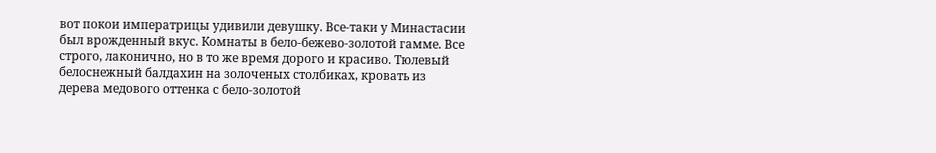вот покои императрицы удивили девушку. Все-таки у Минастасии был врожденный вкус. Комнаты в бело-бежево-золотой гамме. Все строго, лаконично, но в то же время дорого и красиво. Тюлевый белоснежный балдахин на золоченых столбиках, кровать из дерева медового оттенка с бело-золотой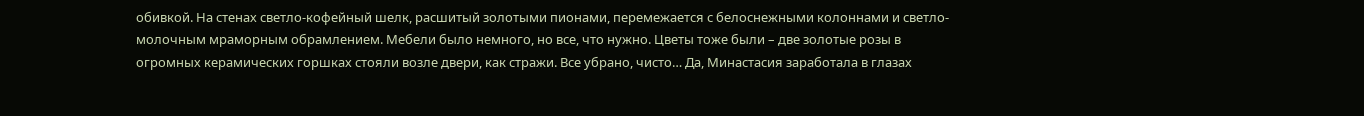обивкой. На стенах светло-кофейный шелк, расшитый золотыми пионами, перемежается с белоснежными колоннами и светло-молочным мраморным обрамлением. Мебели было немного, но все, что нужно. Цветы тоже были – две золотые розы в огромных керамических горшках стояли возле двери, как стражи. Все убрано, чисто… Да, Минастасия заработала в глазах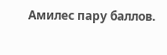Амилес пару баллов.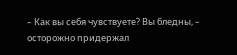– Как вы себя чувствуете? Вы бледны, – осторожно придержал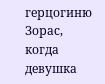герцогиню Зорас, когда девушка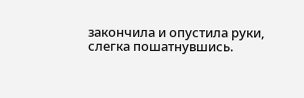закончила и опустила руки, слегка пошатнувшись.